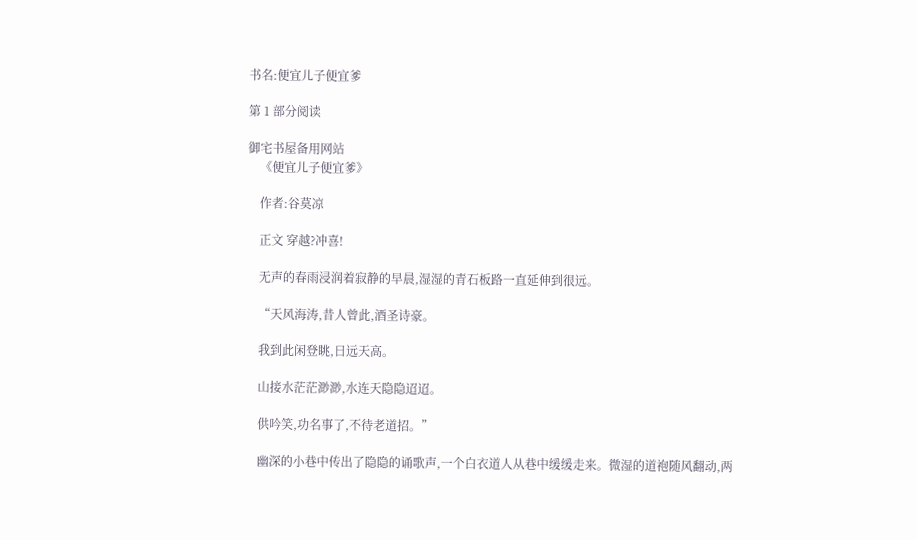书名:便宜儿子便宜爹

第 1 部分阅读

御宅书屋备用网站
    《便宜儿子便宜爹》

    作者:谷莫凉

    正文 穿越?冲喜!

    无声的春雨浸润着寂静的早晨,湿湿的青石板路一直延伸到很远。

    “天风海涛,昔人曾此,酒圣诗豪。

    我到此闲登眺,日远天高。

    山接水茫茫渺渺,水连天隐隐迢迢。

    供吟笑,功名事了,不待老道招。”

    幽深的小巷中传出了隐隐的诵歌声,一个白衣道人从巷中缓缓走来。微湿的道袍随风翻动,两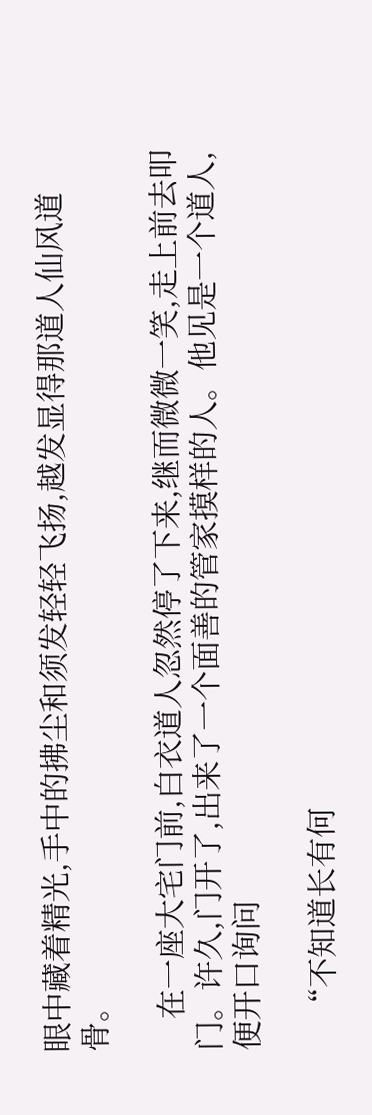眼中藏着精光,手中的拂尘和须发轻轻飞扬,越发显得那道人仙风道骨。

    在一座大宅门前,白衣道人忽然停了下来,继而微微一笑,走上前去叩门。许久,门开了,出来了一个面善的管家摸样的人。他见是一个道人,便开口询问

    “不知道长有何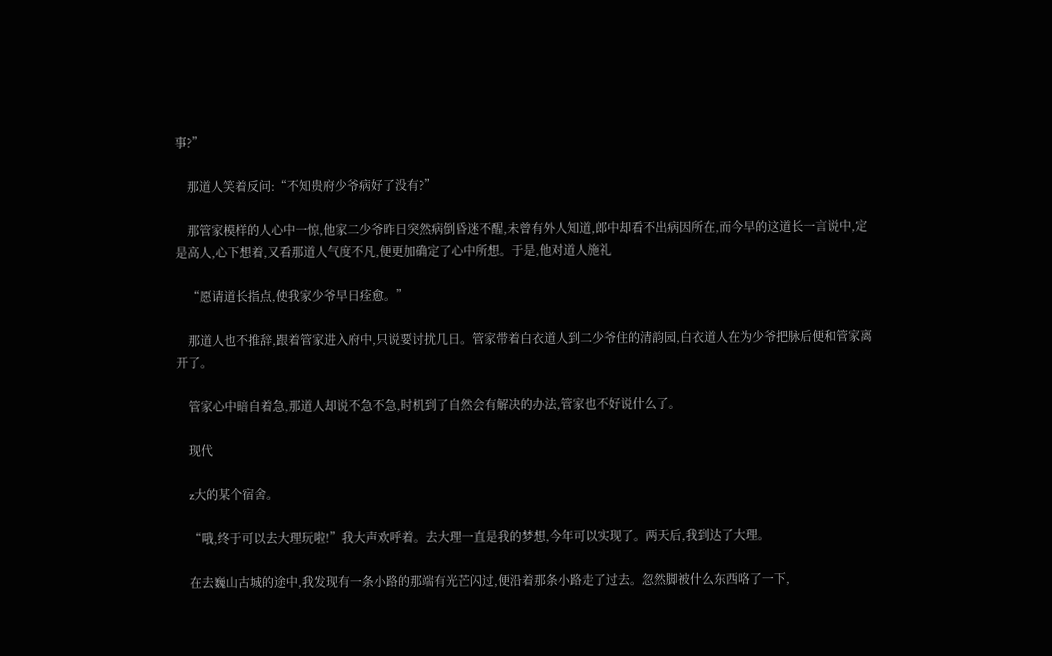事?”

    那道人笑着反问:“不知贵府少爷病好了没有?”

    那管家模样的人心中一惊,他家二少爷昨日突然病倒昏迷不醒,未曾有外人知道,郎中却看不出病因所在,而今早的这道长一言说中,定是高人,心下想着,又看那道人气度不凡,便更加确定了心中所想。于是,他对道人施礼

    “愿请道长指点,使我家少爷早日痊愈。”

    那道人也不推辞,跟着管家进入府中,只说要讨扰几日。管家带着白衣道人到二少爷住的清韵园,白衣道人在为少爷把脉后便和管家离开了。

    管家心中暗自着急,那道人却说不急不急,时机到了自然会有解决的办法,管家也不好说什么了。

    现代

    z大的某个宿舍。

    “哦,终于可以去大理玩啦!”我大声欢呼着。去大理一直是我的梦想,今年可以实现了。两天后,我到达了大理。

    在去巍山古城的途中,我发现有一条小路的那端有光芒闪过,便沿着那条小路走了过去。忽然脚被什么东西咯了一下,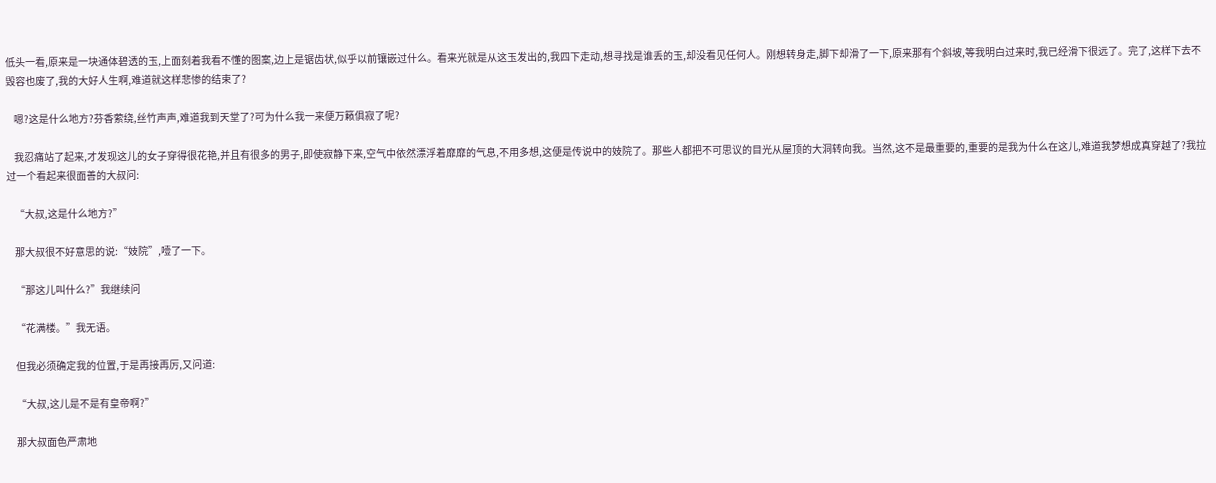低头一看,原来是一块通体碧透的玉,上面刻着我看不懂的图案,边上是锯齿状,似乎以前镶嵌过什么。看来光就是从这玉发出的,我四下走动,想寻找是谁丢的玉,却没看见任何人。刚想转身走,脚下却滑了一下,原来那有个斜坡,等我明白过来时,我已经滑下很远了。完了,这样下去不毁容也废了,我的大好人生啊,难道就这样悲惨的结束了?

    嗯?这是什么地方?芬香萦绕,丝竹声声,难道我到天堂了?可为什么我一来便万籁俱寂了呢?

    我忍痛站了起来,才发现这儿的女子穿得很花艳,并且有很多的男子,即使寂静下来,空气中依然漂浮着靡靡的气息,不用多想,这便是传说中的妓院了。那些人都把不可思议的目光从屋顶的大洞转向我。当然,这不是最重要的,重要的是我为什么在这儿,难道我梦想成真穿越了?我拉过一个看起来很面善的大叔问:

    “大叔,这是什么地方?”

    那大叔很不好意思的说:“妓院”,噎了一下。

    “那这儿叫什么?”我继续问

    “花满楼。”我无语。

    但我必须确定我的位置,于是再接再厉,又问道:

    “大叔,这儿是不是有皇帝啊?”

    那大叔面色严肃地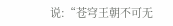说:“苍穹王朝不可无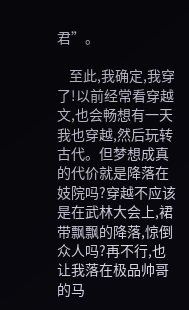君”。

    至此,我确定,我穿了!以前经常看穿越文,也会畅想有一天我也穿越,然后玩转古代。但梦想成真的代价就是降落在妓院吗?穿越不应该是在武林大会上,裙带飘飘的降落,惊倒众人吗?再不行,也让我落在极品帅哥的马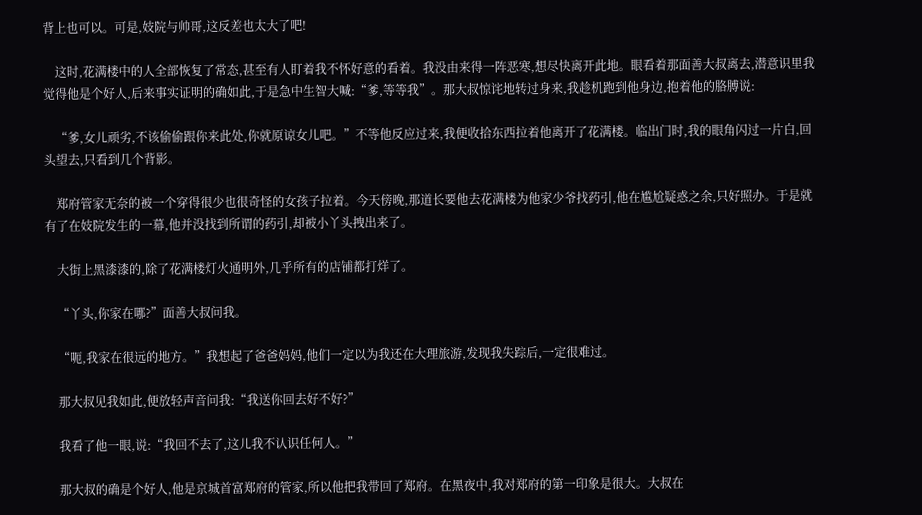背上也可以。可是,妓院与帅哥,这反差也太大了吧!

    这时,花满楼中的人全部恢复了常态,甚至有人盯着我不怀好意的看着。我没由来得一阵恶寒,想尽快离开此地。眼看着那面善大叔离去,潜意识里我觉得他是个好人,后来事实证明的确如此,于是急中生智大喊:“爹,等等我”。那大叔惊诧地转过身来,我趁机跑到他身边,抱着他的胳膊说:

    “爹,女儿顽劣,不该偷偷跟你来此处,你就原谅女儿吧。”不等他反应过来,我便收拾东西拉着他离开了花满楼。临出门时,我的眼角闪过一片白,回头望去,只看到几个背影。

    郑府管家无奈的被一个穿得很少也很奇怪的女孩子拉着。今天傍晚,那道长要他去花满楼为他家少爷找药引,他在尴尬疑惑之余,只好照办。于是就有了在妓院发生的一幕,他并没找到所谓的药引,却被小丫头拽出来了。

    大街上黑漆漆的,除了花满楼灯火通明外,几乎所有的店铺都打烊了。

    “丫头,你家在哪?”面善大叔问我。

    “呃,我家在很远的地方。”我想起了爸爸妈妈,他们一定以为我还在大理旅游,发现我失踪后,一定很难过。

    那大叔见我如此,便放轻声音问我:“我送你回去好不好?”

    我看了他一眼,说:“我回不去了,这儿我不认识任何人。”

    那大叔的确是个好人,他是京城首富郑府的管家,所以他把我带回了郑府。在黑夜中,我对郑府的第一印象是很大。大叔在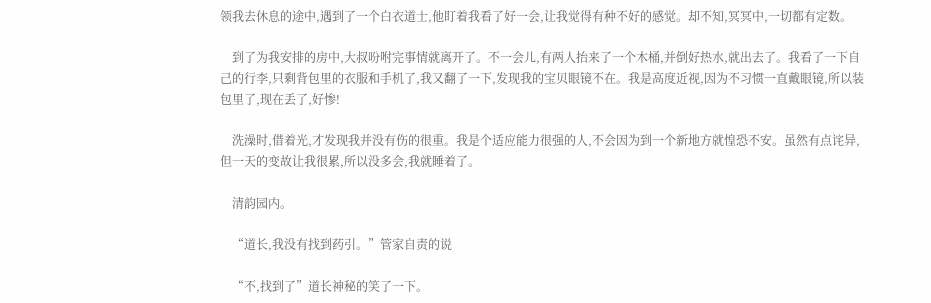领我去休息的途中,遇到了一个白衣道士,他盯着我看了好一会,让我觉得有种不好的感觉。却不知,冥冥中,一切都有定数。

    到了为我安排的房中,大叔吩咐完事情就离开了。不一会儿,有两人抬来了一个木桶,并倒好热水,就出去了。我看了一下自己的行李,只剩背包里的衣服和手机了,我又翻了一下,发现我的宝贝眼镜不在。我是高度近视,因为不习惯一直戴眼镜,所以装包里了,现在丢了,好惨!

    洗澡时,借着光,才发现我并没有伤的很重。我是个适应能力很强的人,不会因为到一个新地方就惶恐不安。虽然有点诧异,但一天的变故让我很累,所以没多会,我就睡着了。

    清韵园内。

    “道长,我没有找到药引。”管家自责的说

    “不,找到了”道长神秘的笑了一下。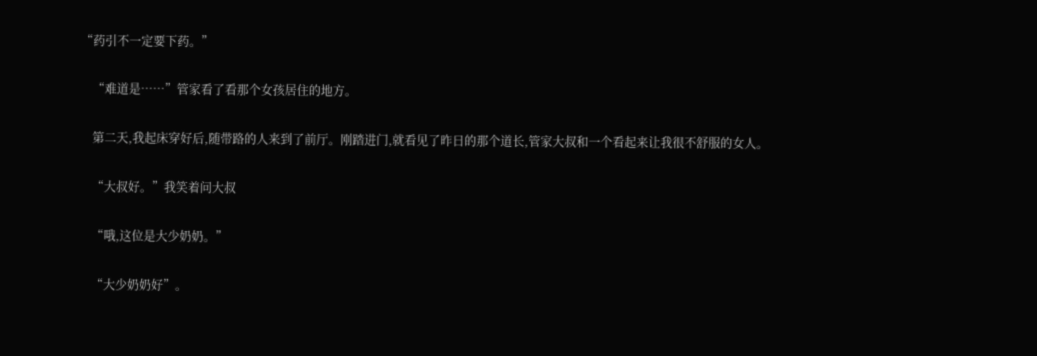“药引不一定要下药。”

    “难道是……”管家看了看那个女孩居住的地方。

    第二天,我起床穿好后,随带路的人来到了前厅。刚踏进门,就看见了昨日的那个道长,管家大叔和一个看起来让我很不舒服的女人。

    “大叔好。”我笑着问大叔

    “哦,这位是大少奶奶。”

    “大少奶奶好”。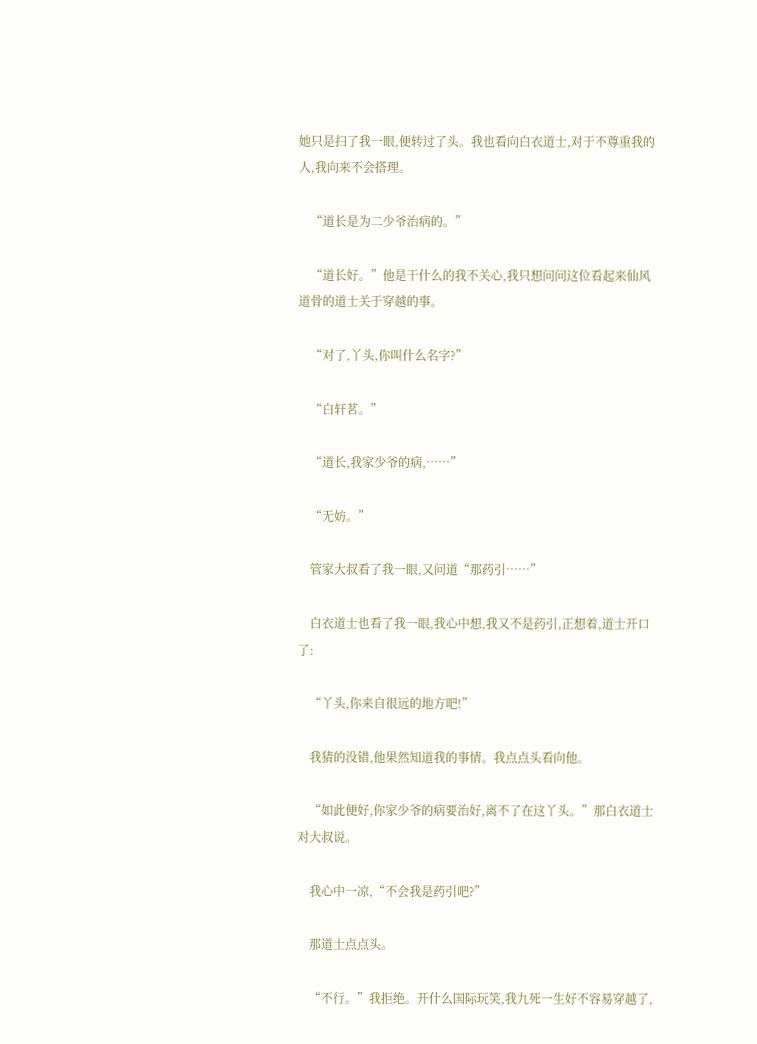她只是扫了我一眼,便转过了头。我也看向白衣道士,对于不尊重我的人,我向来不会搭理。

    “道长是为二少爷治病的。”

    “道长好。”他是干什么的我不关心,我只想问问这位看起来仙风道骨的道士关于穿越的事。

    “对了,丫头,你叫什么名字?”

    “白轩茗。”

    “道长,我家少爷的病,……”

    “无妨。”

    管家大叔看了我一眼,又问道“那药引……”

    白衣道士也看了我一眼,我心中想,我又不是药引,正想着,道士开口了:

    “丫头,你来自很远的地方吧!”

    我猜的没错,他果然知道我的事情。我点点头看向他。

    “如此便好,你家少爷的病要治好,离不了在这丫头。”那白衣道士对大叔说。

    我心中一凉,“不会我是药引吧?”

    那道士点点头。

    “不行。”我拒绝。开什么国际玩笑,我九死一生好不容易穿越了,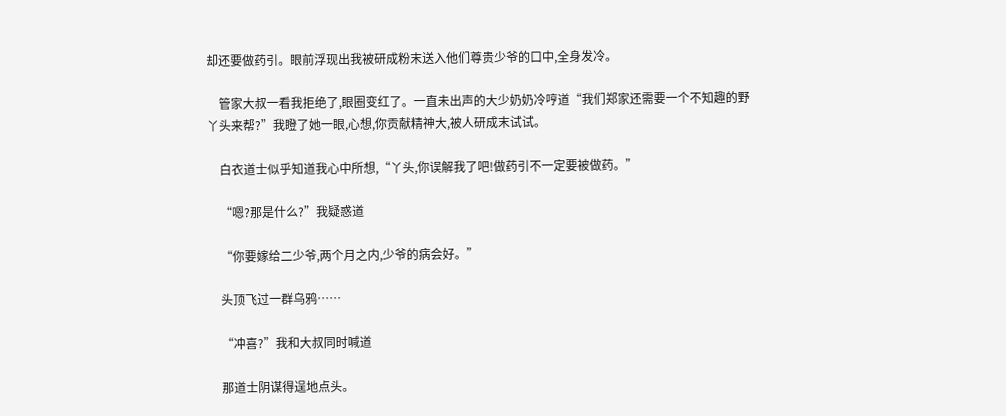却还要做药引。眼前浮现出我被研成粉末送入他们尊贵少爷的口中,全身发冷。

    管家大叔一看我拒绝了,眼圈变红了。一直未出声的大少奶奶冷哼道“我们郑家还需要一个不知趣的野丫头来帮?”我瞪了她一眼,心想,你贡献精神大,被人研成末试试。

    白衣道士似乎知道我心中所想,“丫头,你误解我了吧!做药引不一定要被做药。”

    “嗯?那是什么?”我疑惑道

    “你要嫁给二少爷,两个月之内,少爷的病会好。”

    头顶飞过一群乌鸦……

    “冲喜?”我和大叔同时喊道

    那道士阴谋得逞地点头。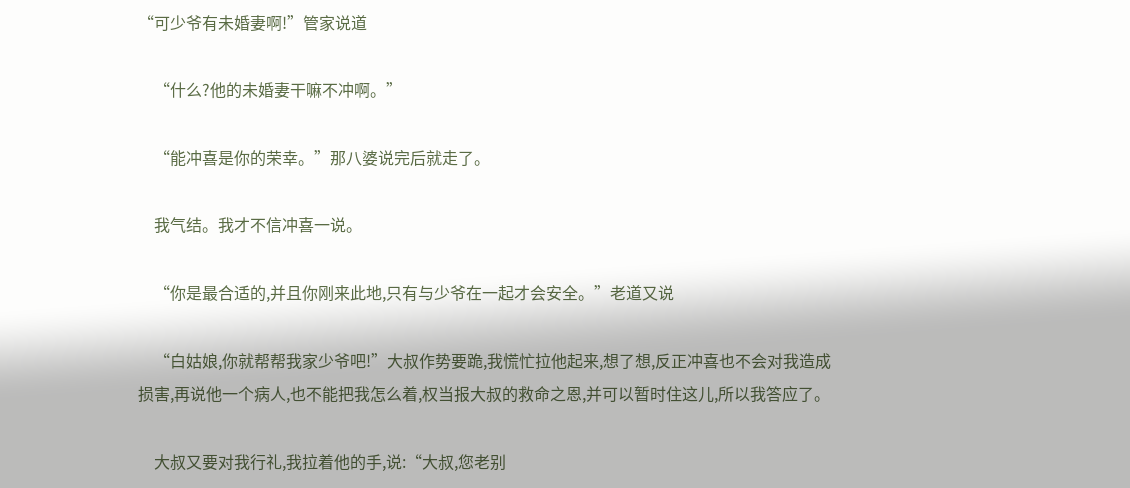“可少爷有未婚妻啊!”管家说道

    “什么?他的未婚妻干嘛不冲啊。”

    “能冲喜是你的荣幸。”那八婆说完后就走了。

    我气结。我才不信冲喜一说。

    “你是最合适的,并且你刚来此地,只有与少爷在一起才会安全。”老道又说

    “白姑娘,你就帮帮我家少爷吧!”大叔作势要跪,我慌忙拉他起来,想了想,反正冲喜也不会对我造成损害,再说他一个病人,也不能把我怎么着,权当报大叔的救命之恩,并可以暂时住这儿,所以我答应了。

    大叔又要对我行礼,我拉着他的手,说:“大叔,您老别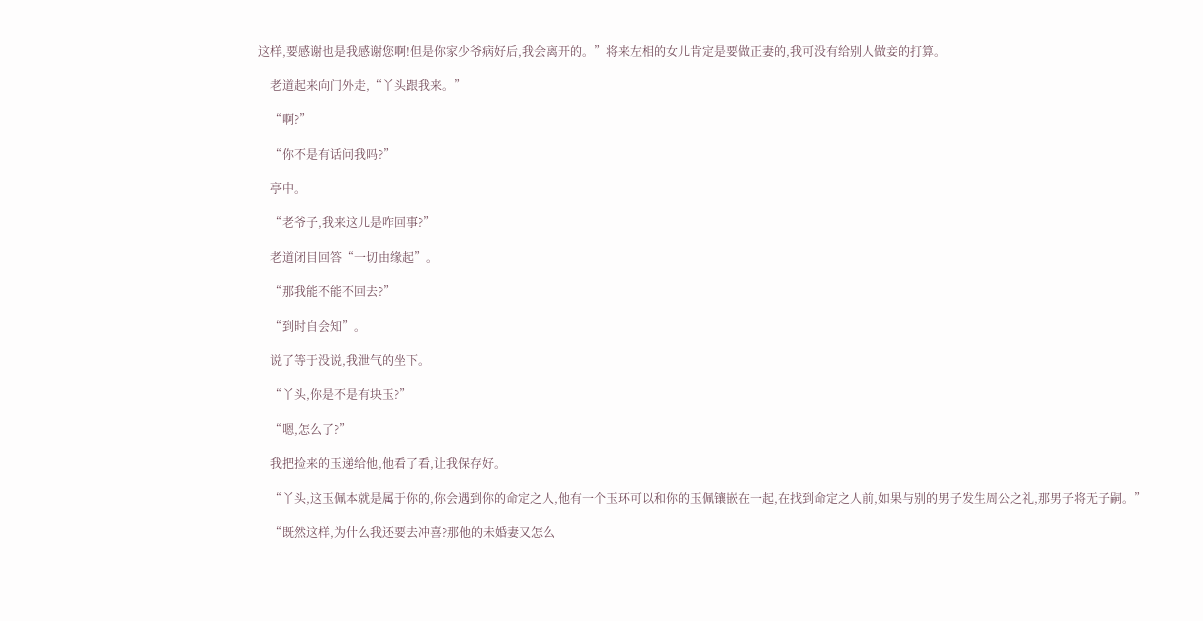这样,要感谢也是我感谢您啊!但是你家少爷病好后,我会离开的。”将来左相的女儿肯定是要做正妻的,我可没有给别人做妾的打算。

    老道起来向门外走,“丫头跟我来。”

    “啊?”

    “你不是有话问我吗?”

    亭中。

    “老爷子,我来这儿是咋回事?”

    老道闭目回答“一切由缘起”。

    “那我能不能不回去?”

    “到时自会知”。

    说了等于没说,我泄气的坐下。

    “丫头,你是不是有块玉?”

    “嗯,怎么了?”

    我把捡来的玉递给他,他看了看,让我保存好。

    “丫头,这玉佩本就是属于你的,你会遇到你的命定之人,他有一个玉环可以和你的玉佩镶嵌在一起,在找到命定之人前,如果与别的男子发生周公之礼,那男子将无子嗣。”

    “既然这样,为什么我还要去冲喜?那他的未婚妻又怎么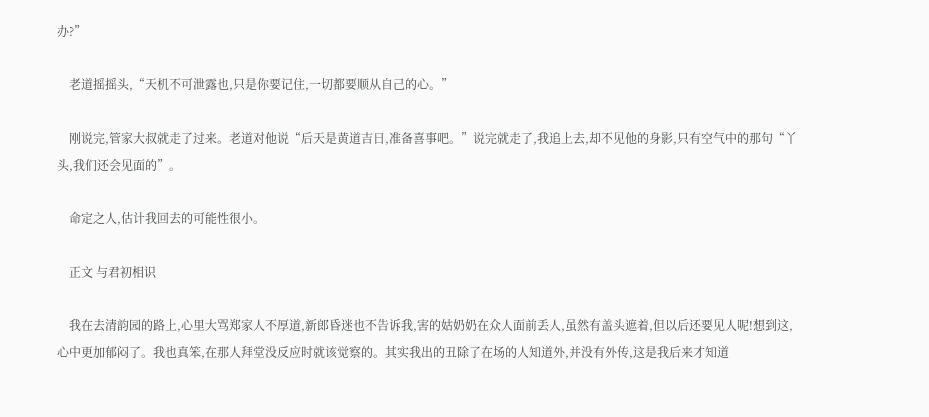办?”

    老道摇摇头,“天机不可泄露也,只是你要记住,一切都要顺从自己的心。”

    刚说完,管家大叔就走了过来。老道对他说“后天是黄道吉日,准备喜事吧。”说完就走了,我追上去,却不见他的身影,只有空气中的那句“丫头,我们还会见面的”。

    命定之人,估计我回去的可能性很小。

    正文 与君初相识

    我在去清韵园的路上,心里大骂郑家人不厚道,新郎昏迷也不告诉我,害的姑奶奶在众人面前丢人,虽然有盖头遮着,但以后还要见人呢!想到这,心中更加郁闷了。我也真笨,在那人拜堂没反应时就该觉察的。其实我出的丑除了在场的人知道外,并没有外传,这是我后来才知道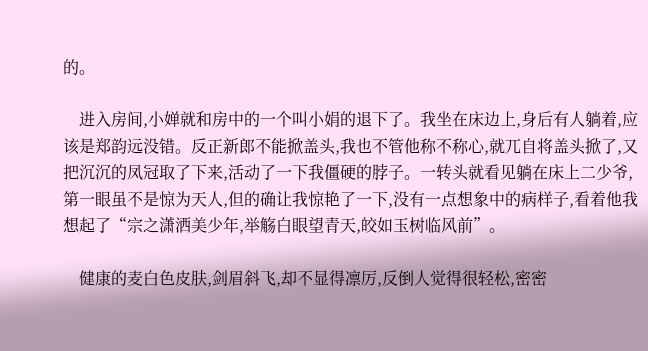的。

    进入房间,小婵就和房中的一个叫小娟的退下了。我坐在床边上,身后有人躺着,应该是郑韵远没错。反正新郎不能掀盖头,我也不管他称不称心,就兀自将盖头掀了,又把沉沉的凤冠取了下来,活动了一下我僵硬的脖子。一转头就看见躺在床上二少爷,第一眼虽不是惊为天人,但的确让我惊艳了一下,没有一点想象中的病样子,看着他我想起了“宗之潇洒美少年,举觞白眼望青天,皎如玉树临风前”。

    健康的麦白色皮肤,剑眉斜飞,却不显得凛厉,反倒人觉得很轻松,密密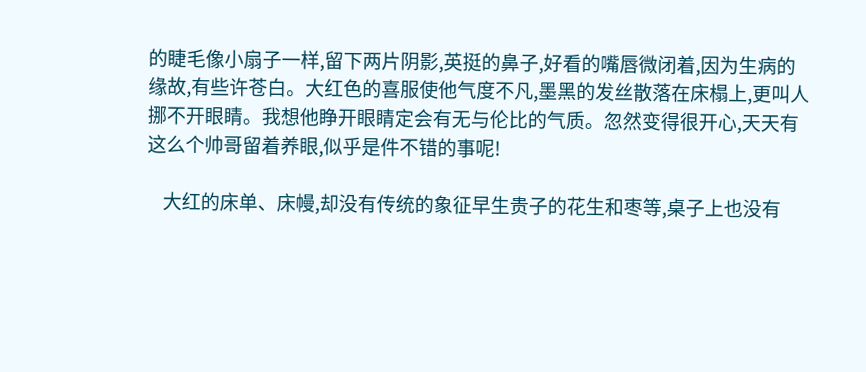的睫毛像小扇子一样,留下两片阴影,英挺的鼻子,好看的嘴唇微闭着,因为生病的缘故,有些许苍白。大红色的喜服使他气度不凡,墨黑的发丝散落在床榻上,更叫人挪不开眼睛。我想他睁开眼睛定会有无与伦比的气质。忽然变得很开心,天天有这么个帅哥留着养眼,似乎是件不错的事呢!

    大红的床单、床幔,却没有传统的象征早生贵子的花生和枣等,桌子上也没有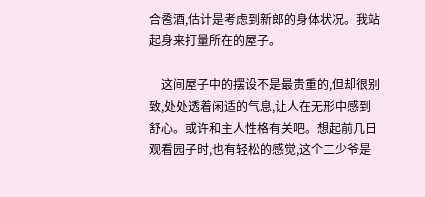合卺酒,估计是考虑到新郎的身体状况。我站起身来打量所在的屋子。

    这间屋子中的摆设不是最贵重的,但却很别致,处处透着闲适的气息,让人在无形中感到舒心。或许和主人性格有关吧。想起前几日观看园子时,也有轻松的感觉,这个二少爷是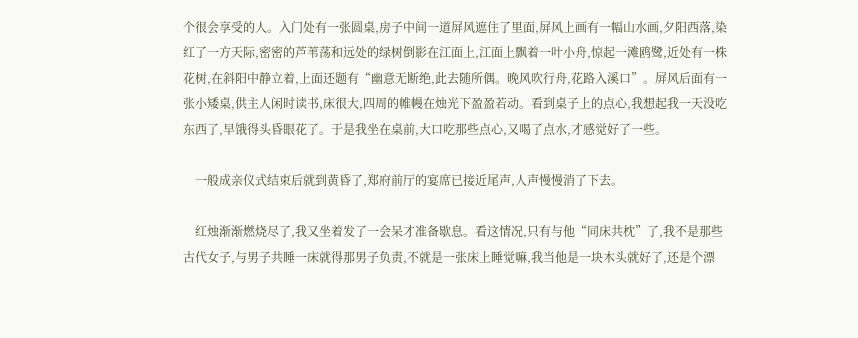个很会享受的人。入门处有一张圆桌,房子中间一道屏风遮住了里面,屏风上画有一幅山水画,夕阳西落,染红了一方天际,密密的芦苇荡和远处的绿树倒影在江面上,江面上飘着一叶小舟,惊起一滩鸥鹭,近处有一株花树,在斜阳中静立着,上面还题有“幽意无断绝,此去随所偶。晚风吹行舟,花路入溪口”。屏风后面有一张小矮桌,供主人闲时读书,床很大,四周的帷幔在烛光下盈盈若动。看到桌子上的点心,我想起我一天没吃东西了,早饿得头昏眼花了。于是我坐在桌前,大口吃那些点心,又喝了点水,才感觉好了一些。

    一般成亲仪式结束后就到黄昏了,郑府前厅的宴席已接近尾声,人声慢慢消了下去。

    红烛渐渐燃烧尽了,我又坐着发了一会呆才准备歇息。看这情况,只有与他“同床共枕”了,我不是那些古代女子,与男子共睡一床就得那男子负责,不就是一张床上睡觉嘛,我当他是一块木头就好了,还是个漂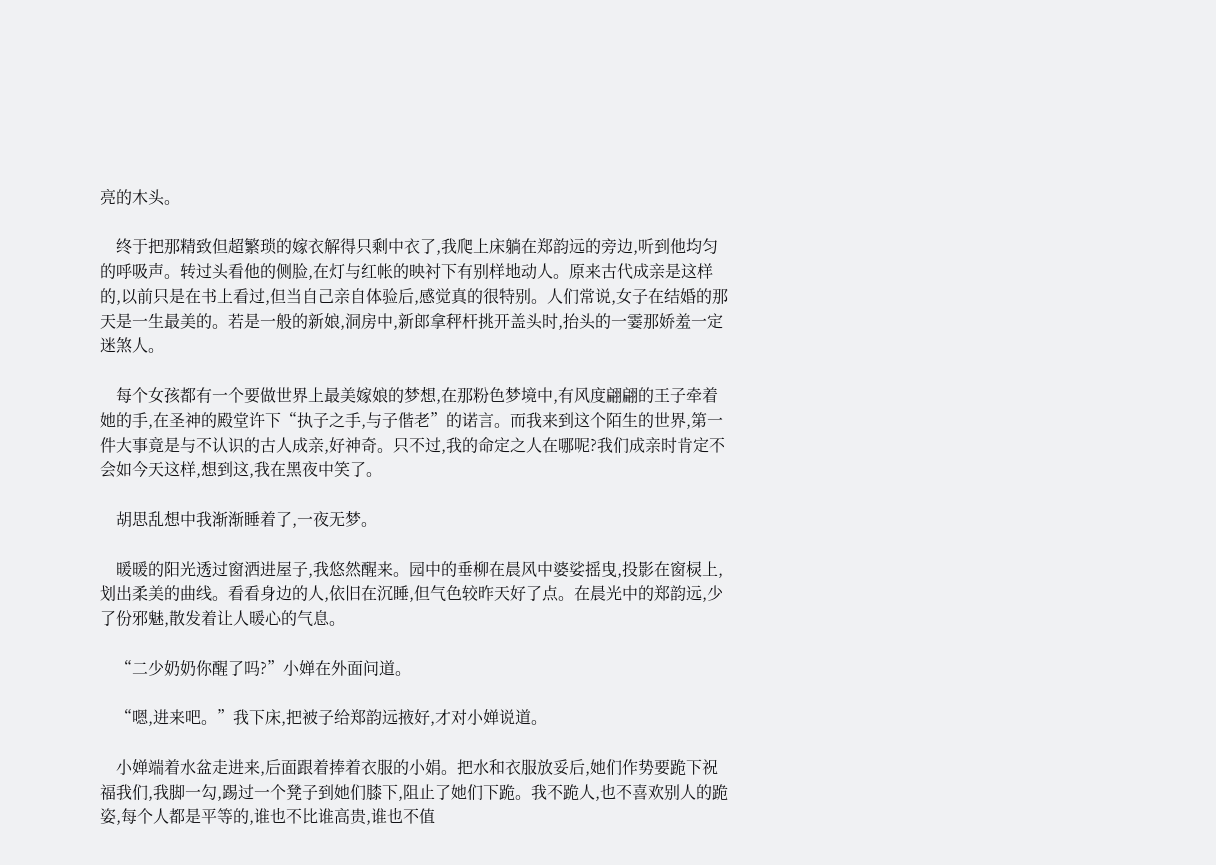亮的木头。

    终于把那精致但超繁琐的嫁衣解得只剩中衣了,我爬上床躺在郑韵远的旁边,听到他均匀的呼吸声。转过头看他的侧脸,在灯与红帐的映衬下有别样地动人。原来古代成亲是这样的,以前只是在书上看过,但当自己亲自体验后,感觉真的很特别。人们常说,女子在结婚的那天是一生最美的。若是一般的新娘,洞房中,新郎拿秤杆挑开盖头时,抬头的一霎那娇羞一定迷煞人。

    每个女孩都有一个要做世界上最美嫁娘的梦想,在那粉色梦境中,有风度翩翩的王子牵着她的手,在圣神的殿堂许下“执子之手,与子偕老”的诺言。而我来到这个陌生的世界,第一件大事竟是与不认识的古人成亲,好神奇。只不过,我的命定之人在哪呢?我们成亲时肯定不会如今天这样,想到这,我在黑夜中笑了。

    胡思乱想中我渐渐睡着了,一夜无梦。

    暖暖的阳光透过窗洒进屋子,我悠然醒来。园中的垂柳在晨风中婆娑摇曳,投影在窗棂上,划出柔美的曲线。看看身边的人,依旧在沉睡,但气色较昨天好了点。在晨光中的郑韵远,少了份邪魅,散发着让人暖心的气息。

    “二少奶奶你醒了吗?”小婵在外面问道。

    “嗯,进来吧。”我下床,把被子给郑韵远掖好,才对小婵说道。

    小婵端着水盆走进来,后面跟着捧着衣服的小娟。把水和衣服放妥后,她们作势要跪下祝福我们,我脚一勾,踢过一个凳子到她们膝下,阻止了她们下跪。我不跪人,也不喜欢别人的跪姿,每个人都是平等的,谁也不比谁高贵,谁也不值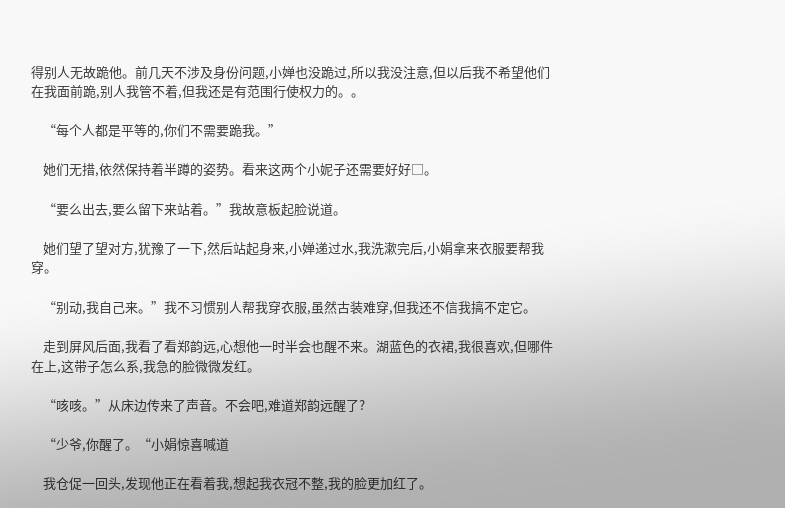得别人无故跪他。前几天不涉及身份问题,小婵也没跪过,所以我没注意,但以后我不希望他们在我面前跪,别人我管不着,但我还是有范围行使权力的。。

    “每个人都是平等的,你们不需要跪我。”

    她们无措,依然保持着半蹲的姿势。看来这两个小妮子还需要好好□。

    “要么出去,要么留下来站着。”我故意板起脸说道。

    她们望了望对方,犹豫了一下,然后站起身来,小婵递过水,我洗漱完后,小娟拿来衣服要帮我穿。

    “别动,我自己来。”我不习惯别人帮我穿衣服,虽然古装难穿,但我还不信我搞不定它。

    走到屏风后面,我看了看郑韵远,心想他一时半会也醒不来。湖蓝色的衣裙,我很喜欢,但哪件在上,这带子怎么系,我急的脸微微发红。

    “咳咳。”从床边传来了声音。不会吧,难道郑韵远醒了?

    “少爷,你醒了。“小娟惊喜喊道

    我仓促一回头,发现他正在看着我,想起我衣冠不整,我的脸更加红了。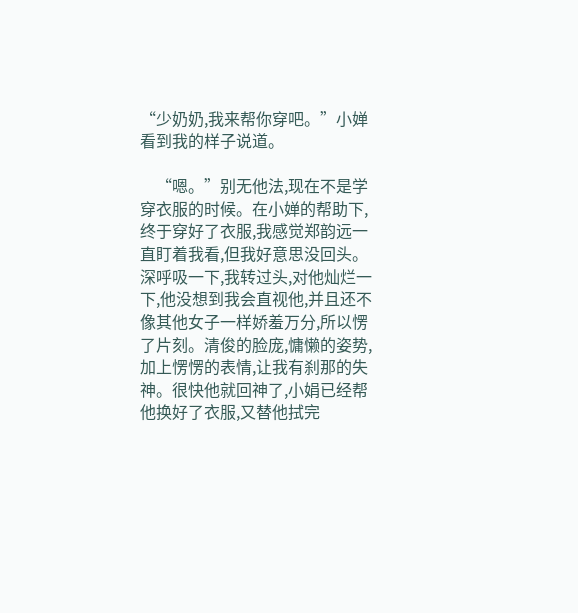“少奶奶,我来帮你穿吧。”小婵看到我的样子说道。

    “嗯。”别无他法,现在不是学穿衣服的时候。在小婵的帮助下,终于穿好了衣服,我感觉郑韵远一直盯着我看,但我好意思没回头。深呼吸一下,我转过头,对他灿烂一下,他没想到我会直视他,并且还不像其他女子一样娇羞万分,所以愣了片刻。清俊的脸庞,慵懒的姿势,加上愣愣的表情,让我有刹那的失神。很快他就回神了,小娟已经帮他换好了衣服,又替他拭完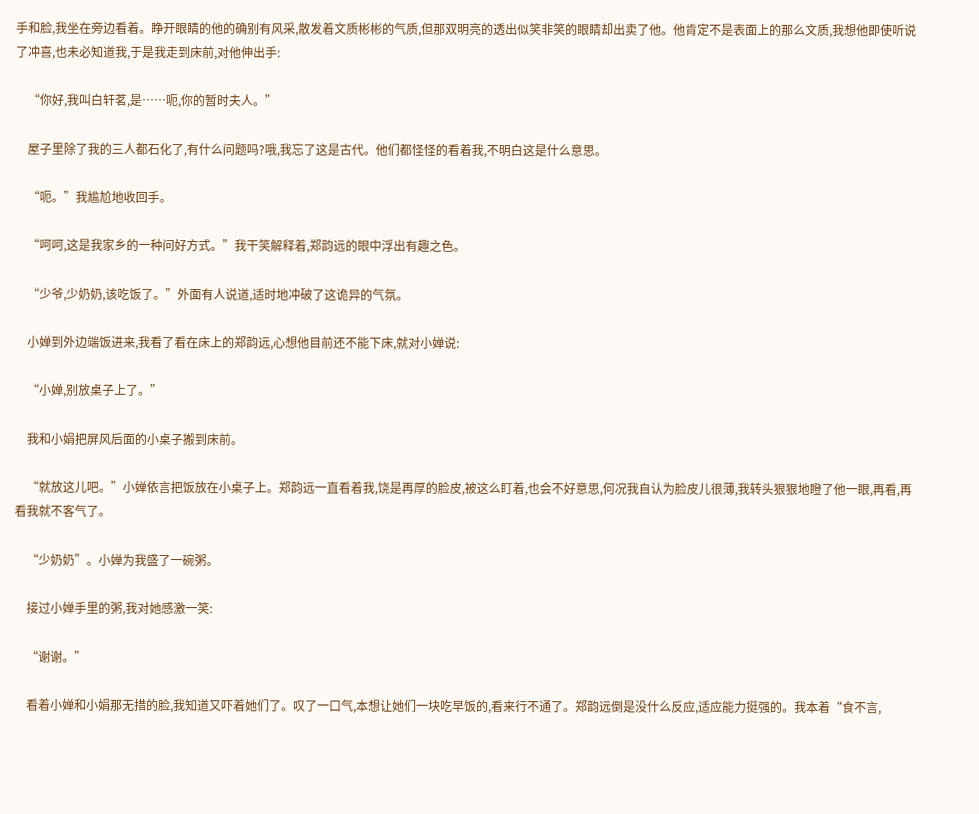手和脸,我坐在旁边看着。睁开眼睛的他的确别有风采,散发着文质彬彬的气质,但那双明亮的透出似笑非笑的眼睛却出卖了他。他肯定不是表面上的那么文质,我想他即使听说了冲喜,也未必知道我,于是我走到床前,对他伸出手:

    “你好,我叫白轩茗,是……呃,你的暂时夫人。”

    屋子里除了我的三人都石化了,有什么问题吗?哦,我忘了这是古代。他们都怪怪的看着我,不明白这是什么意思。

    “呃。”我尴尬地收回手。

    “呵呵,这是我家乡的一种问好方式。”我干笑解释着,郑韵远的眼中浮出有趣之色。

    “少爷,少奶奶,该吃饭了。”外面有人说道,适时地冲破了这诡异的气氛。

    小婵到外边端饭进来,我看了看在床上的郑韵远,心想他目前还不能下床,就对小婵说:

    “小婵,别放桌子上了。”

    我和小娟把屏风后面的小桌子搬到床前。

    “就放这儿吧。”小婵依言把饭放在小桌子上。郑韵远一直看着我,饶是再厚的脸皮,被这么盯着,也会不好意思,何况我自认为脸皮儿很薄,我转头狠狠地瞪了他一眼,再看,再看我就不客气了。

    “少奶奶”。小婵为我盛了一碗粥。

    接过小婵手里的粥,我对她感激一笑:

    “谢谢。”

    看着小婵和小娟那无措的脸,我知道又吓着她们了。叹了一口气,本想让她们一块吃早饭的,看来行不通了。郑韵远倒是没什么反应,适应能力挺强的。我本着“食不言,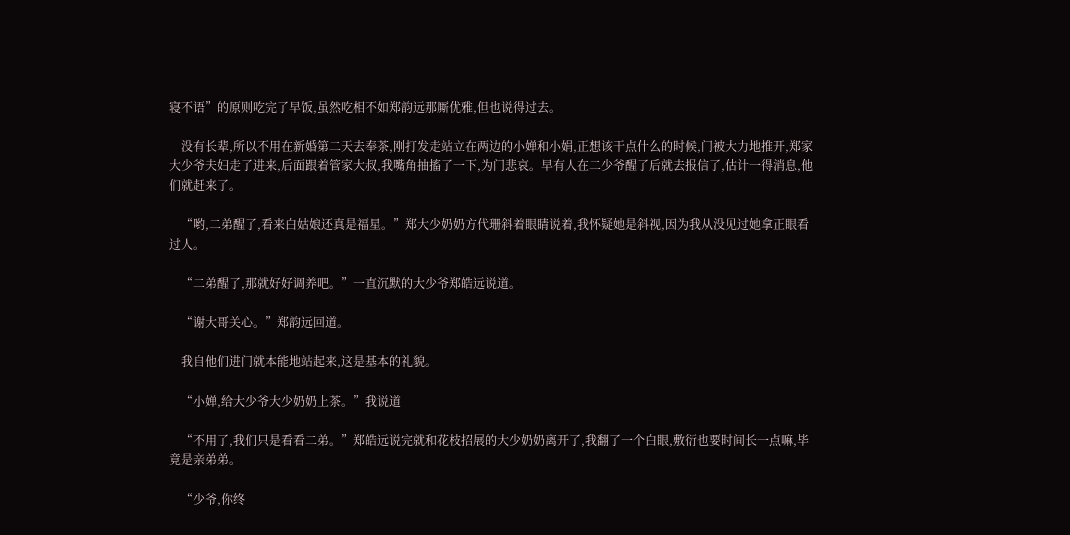寝不语”的原则吃完了早饭,虽然吃相不如郑韵远那厮优雅,但也说得过去。

    没有长辈,所以不用在新婚第二天去奉茶,刚打发走站立在两边的小婵和小娟,正想该干点什么的时候,门被大力地推开,郑家大少爷夫妇走了进来,后面跟着管家大叔,我嘴角抽搐了一下,为门悲哀。早有人在二少爷醒了后就去报信了,估计一得消息,他们就赶来了。

    “哟,二弟醒了,看来白姑娘还真是福星。”郑大少奶奶方代珊斜着眼睛说着,我怀疑她是斜视,因为我从没见过她拿正眼看过人。

    “二弟醒了,那就好好调养吧。”一直沉默的大少爷郑皓远说道。

    “谢大哥关心。”郑韵远回道。

    我自他们进门就本能地站起来,这是基本的礼貌。

    “小婵,给大少爷大少奶奶上茶。”我说道

    “不用了,我们只是看看二弟。”郑皓远说完就和花枝招展的大少奶奶离开了,我翻了一个白眼,敷衍也要时间长一点嘛,毕竟是亲弟弟。

    “少爷,你终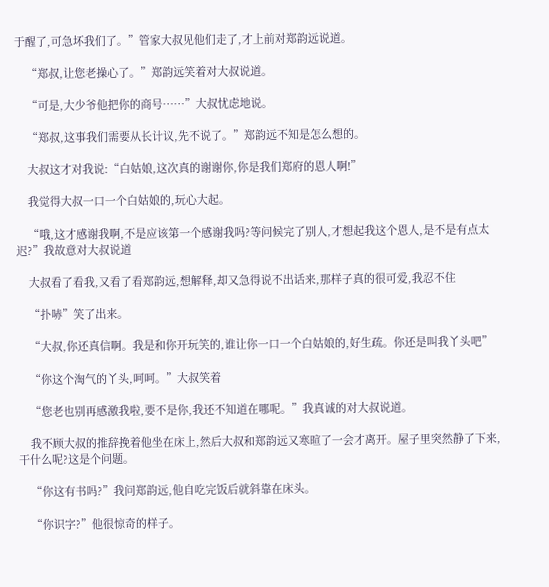于醒了,可急坏我们了。”管家大叔见他们走了,才上前对郑韵远说道。

    “郑叔,让您老操心了。”郑韵远笑着对大叔说道。

    “可是,大少爷他把你的商号……”大叔忧虑地说。

    “郑叔,这事我们需要从长计议,先不说了。”郑韵远不知是怎么想的。

    大叔这才对我说:“白姑娘,这次真的谢谢你,你是我们郑府的恩人啊!”

    我觉得大叔一口一个白姑娘的,玩心大起。

    “哦,这才感谢我啊,不是应该第一个感谢我吗?等问候完了别人,才想起我这个恩人,是不是有点太迟?”我故意对大叔说道

    大叔看了看我,又看了看郑韵远,想解释,却又急得说不出话来,那样子真的很可爱,我忍不住

    “扑哧”笑了出来。

    “大叔,你还真信啊。我是和你开玩笑的,谁让你一口一个白姑娘的,好生疏。你还是叫我丫头吧”

    “你这个淘气的丫头,呵呵。”大叔笑着

    “您老也别再感激我啦,要不是你,我还不知道在哪呢。”我真诚的对大叔说道。

    我不顾大叔的推辞挽着他坐在床上,然后大叔和郑韵远又寒暄了一会才离开。屋子里突然静了下来,干什么呢?这是个问题。

    “你这有书吗?”我问郑韵远,他自吃完饭后就斜靠在床头。

    “你识字?”他很惊奇的样子。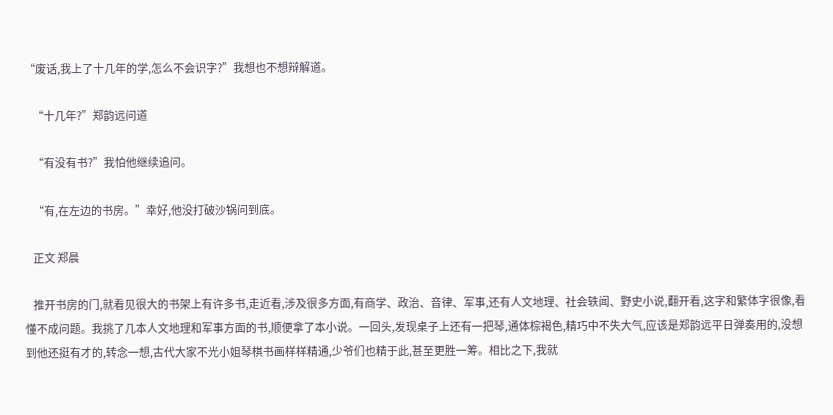“废话,我上了十几年的学,怎么不会识字?”我想也不想辩解道。

    “十几年?”郑韵远问道

    “有没有书?”我怕他继续追问。

    “有,在左边的书房。”幸好,他没打破沙锅问到底。

    正文 郑晨

    推开书房的门,就看见很大的书架上有许多书,走近看,涉及很多方面,有商学、政治、音律、军事,还有人文地理、社会轶闻、野史小说,翻开看,这字和繁体字很像,看懂不成问题。我挑了几本人文地理和军事方面的书,顺便拿了本小说。一回头,发现桌子上还有一把琴,通体棕褐色,精巧中不失大气,应该是郑韵远平日弹奏用的,没想到他还挺有才的,转念一想,古代大家不光小姐琴棋书画样样精通,少爷们也精于此,甚至更胜一筹。相比之下,我就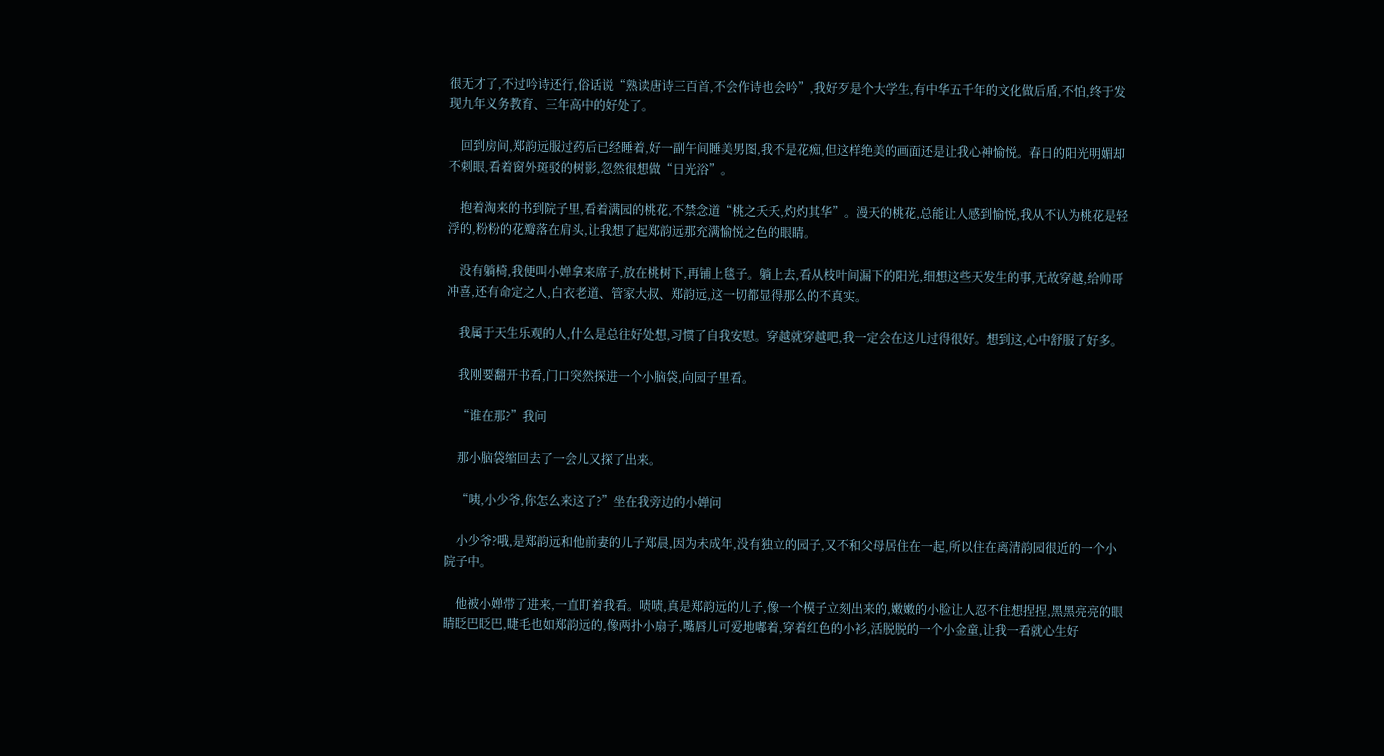很无才了,不过吟诗还行,俗话说“熟读唐诗三百首,不会作诗也会吟”,我好歹是个大学生,有中华五千年的文化做后盾,不怕,终于发现九年义务教育、三年高中的好处了。

    回到房间,郑韵远服过药后已经睡着,好一副午间睡美男图,我不是花痴,但这样绝美的画面还是让我心神愉悦。春日的阳光明媚却不刺眼,看着窗外斑驳的树影,忽然很想做“日光浴”。

    抱着淘来的书到院子里,看着满园的桃花,不禁念道“桃之夭夭,灼灼其华”。漫天的桃花,总能让人感到愉悦,我从不认为桃花是轻浮的,粉粉的花瓣落在肩头,让我想了起郑韵远那充满愉悦之色的眼睛。

    没有躺椅,我便叫小婵拿来席子,放在桃树下,再铺上毯子。躺上去,看从枝叶间漏下的阳光,细想这些天发生的事,无故穿越,给帅哥冲喜,还有命定之人,白衣老道、管家大叔、郑韵远,这一切都显得那么的不真实。

    我属于天生乐观的人,什么是总往好处想,习惯了自我安慰。穿越就穿越吧,我一定会在这儿过得很好。想到这,心中舒服了好多。

    我刚要翻开书看,门口突然探进一个小脑袋,向园子里看。

    “谁在那?”我问

    那小脑袋缩回去了一会儿又探了出来。

    “咦,小少爷,你怎么来这了?”坐在我旁边的小婵问

    小少爷?哦,是郑韵远和他前妻的儿子郑晨,因为未成年,没有独立的园子,又不和父母居住在一起,所以住在离清韵园很近的一个小院子中。

    他被小婵带了进来,一直盯着我看。啧啧,真是郑韵远的儿子,像一个模子立刻出来的,嫩嫩的小脸让人忍不住想捏捏,黑黑亮亮的眼睛眨巴眨巴,睫毛也如郑韵远的,像两扑小扇子,嘴唇儿可爱地嘟着,穿着红色的小衫,活脱脱的一个小金童,让我一看就心生好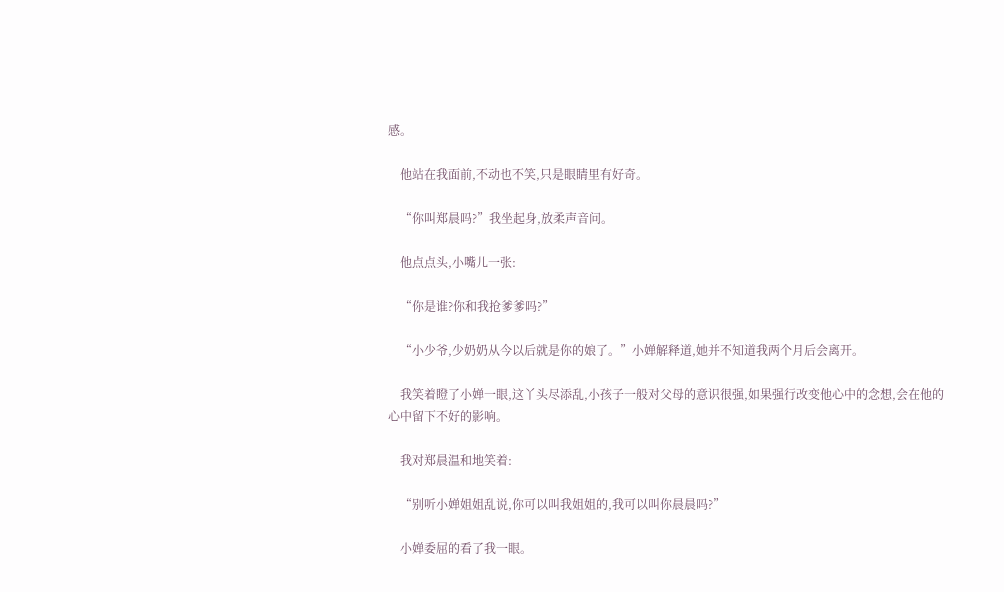感。

    他站在我面前,不动也不笑,只是眼睛里有好奇。

    “你叫郑晨吗?”我坐起身,放柔声音问。

    他点点头,小嘴儿一张:

    “你是谁?你和我抢爹爹吗?”

    “小少爷,少奶奶从今以后就是你的娘了。”小婵解释道,她并不知道我两个月后会离开。

    我笑着瞪了小婵一眼,这丫头尽添乱,小孩子一般对父母的意识很强,如果强行改变他心中的念想,会在他的心中留下不好的影响。

    我对郑晨温和地笑着:

    “别听小婵姐姐乱说,你可以叫我姐姐的,我可以叫你晨晨吗?”

    小婵委屈的看了我一眼。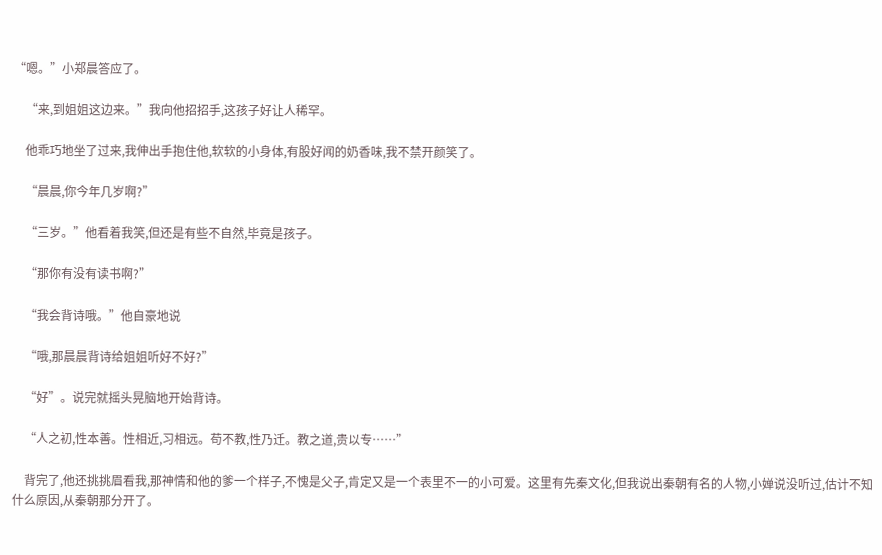“嗯。”小郑晨答应了。

    “来,到姐姐这边来。”我向他招招手,这孩子好让人稀罕。

    他乖巧地坐了过来,我伸出手抱住他,软软的小身体,有股好闻的奶香味,我不禁开颜笑了。

    “晨晨,你今年几岁啊?”

    “三岁。”他看着我笑,但还是有些不自然,毕竟是孩子。

    “那你有没有读书啊?”

    “我会背诗哦。”他自豪地说

    “哦,那晨晨背诗给姐姐听好不好?”

    “好”。说完就摇头晃脑地开始背诗。

    “人之初,性本善。性相近,习相远。苟不教,性乃迁。教之道,贵以专……”

    背完了,他还挑挑眉看我,那神情和他的爹一个样子,不愧是父子,肯定又是一个表里不一的小可爱。这里有先秦文化,但我说出秦朝有名的人物,小婵说没听过,估计不知什么原因,从秦朝那分开了。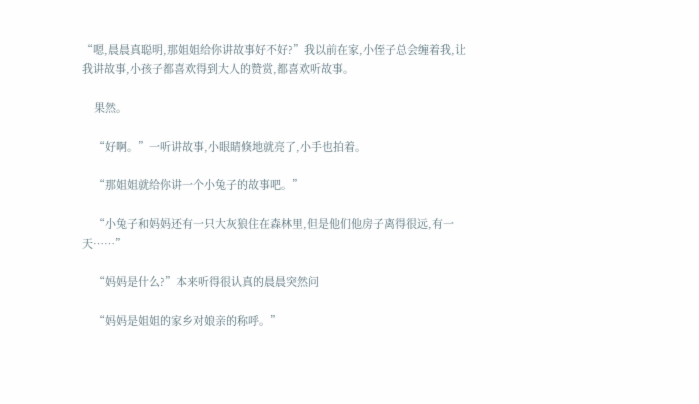“嗯,晨晨真聪明,那姐姐给你讲故事好不好?”我以前在家,小侄子总会缠着我,让我讲故事,小孩子都喜欢得到大人的赞赏,都喜欢听故事。

    果然。

    “好啊。”一听讲故事,小眼睛倏地就亮了,小手也拍着。

    “那姐姐就给你讲一个小兔子的故事吧。”

    “小兔子和妈妈还有一只大灰狼住在森林里,但是他们他房子离得很远,有一天……”

    “妈妈是什么?”本来听得很认真的晨晨突然问

    “妈妈是姐姐的家乡对娘亲的称呼。”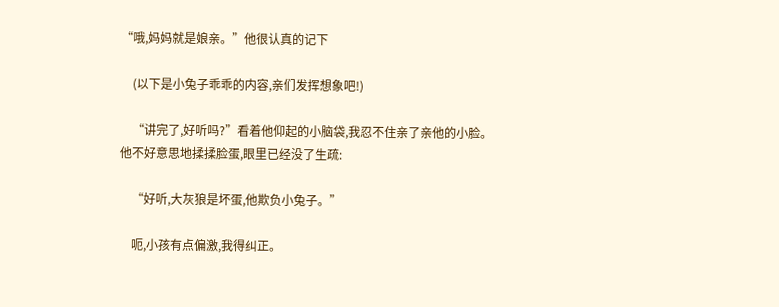“哦,妈妈就是娘亲。”他很认真的记下

    (以下是小兔子乖乖的内容,亲们发挥想象吧!)

    “讲完了,好听吗?”看着他仰起的小脑袋,我忍不住亲了亲他的小脸。他不好意思地揉揉脸蛋,眼里已经没了生疏:

    “好听,大灰狼是坏蛋,他欺负小兔子。”

    呃,小孩有点偏激,我得纠正。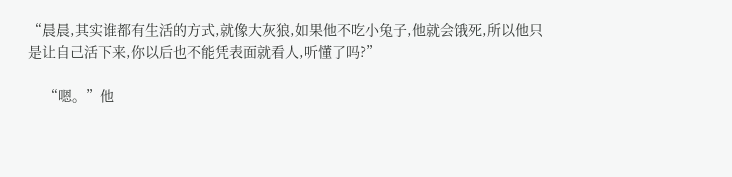“晨晨,其实谁都有生活的方式,就像大灰狼,如果他不吃小兔子,他就会饿死,所以他只是让自己活下来,你以后也不能凭表面就看人,听懂了吗?”

    “嗯。”他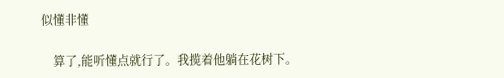似懂非懂

    算了,能听懂点就行了。我揽着他躺在花树下。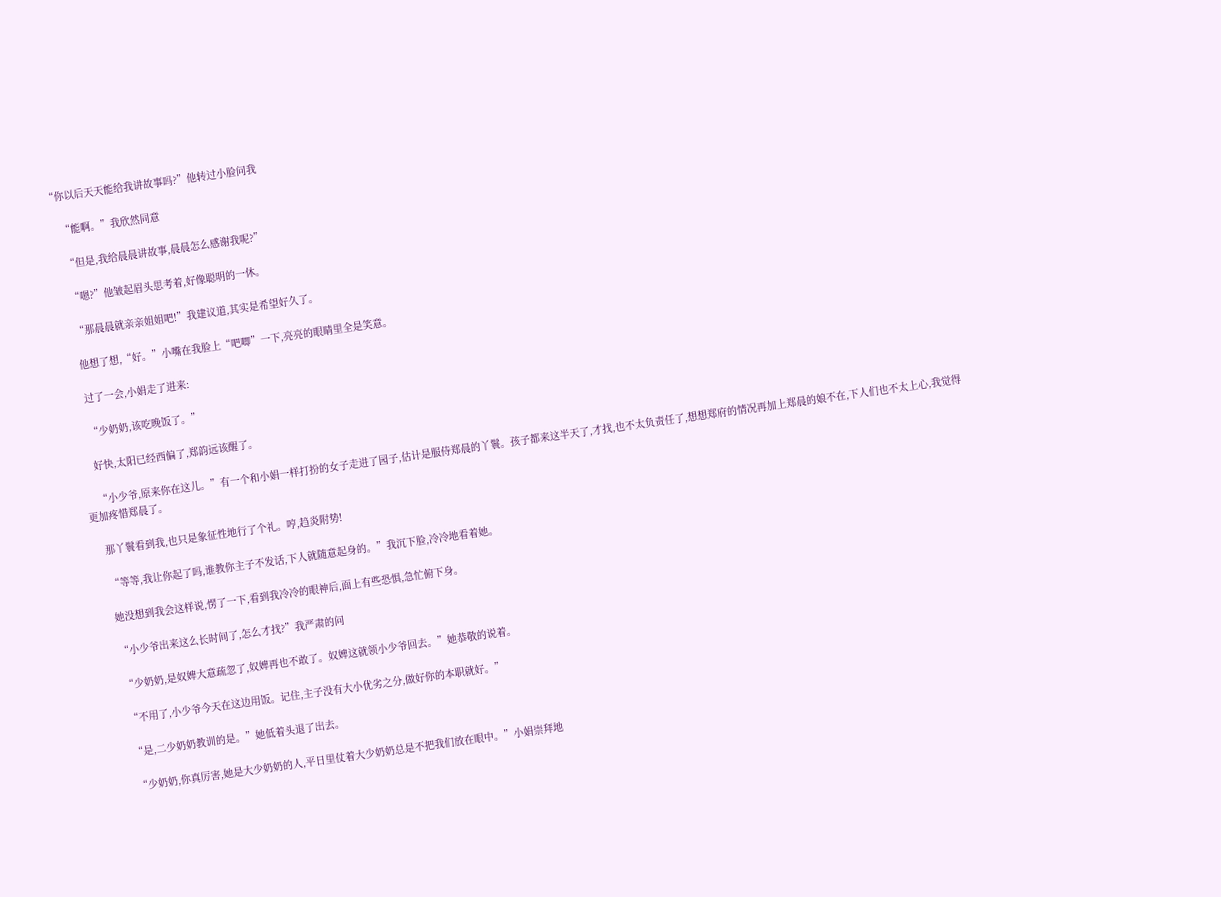“你以后天天能给我讲故事吗?”他转过小脸问我

    “能啊。”我欣然同意

    “但是,我给晨晨讲故事,晨晨怎么感谢我呢?”

    “嗯?”他皱起眉头思考着,好像聪明的一休。

    “那晨晨就亲亲姐姐吧!”我建议道,其实是希望好久了。

    他想了想,“好。”小嘴在我脸上“吧唧”一下,亮亮的眼睛里全是笑意。

    过了一会,小娟走了进来:

    “少奶奶,该吃晚饭了。”

    好快,太阳已经西偏了,郑韵远该醒了。

    “小少爷,原来你在这儿。”有一个和小娟一样打扮的女子走进了园子,估计是服侍郑晨的丫鬟。孩子都来这半天了,才找,也不太负责任了,想想郑府的情况再加上郑晨的娘不在,下人们也不太上心,我觉得更加疼惜郑晨了。

    那丫鬟看到我,也只是象征性地行了个礼。哼,趋炎附势!

    “等等,我让你起了吗,谁教你主子不发话,下人就随意起身的。”我沉下脸,冷冷地看着她。

    她没想到我会这样说,愣了一下,看到我冷冷的眼神后,面上有些恐惧,急忙俯下身。

    “小少爷出来这么长时间了,怎么才找?”我严肃的问

    “少奶奶,是奴婢大意疏忽了,奴婢再也不敢了。奴婢这就领小少爷回去。”她恭敬的说着。

    “不用了,小少爷今天在这边用饭。记住,主子没有大小优劣之分,做好你的本职就好。”

    “是,二少奶奶教训的是。”她低着头退了出去。

    “少奶奶,你真厉害,她是大少奶奶的人,平日里仗着大少奶奶总是不把我们放在眼中。”小娟崇拜地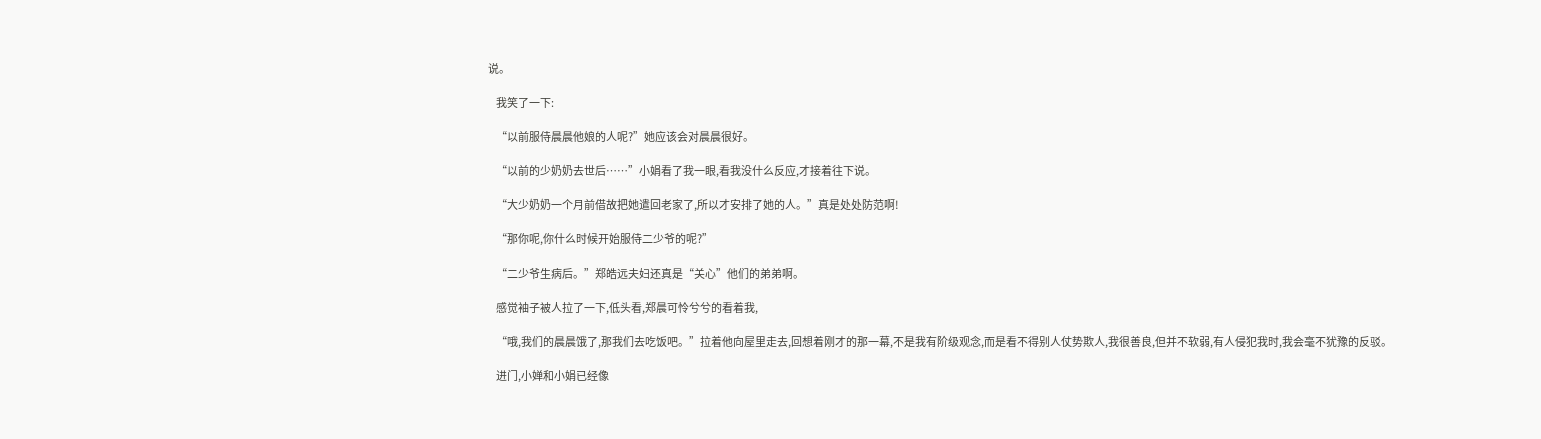说。

    我笑了一下:

    “以前服侍晨晨他娘的人呢?”她应该会对晨晨很好。

    “以前的少奶奶去世后……”小娟看了我一眼,看我没什么反应,才接着往下说。

    “大少奶奶一个月前借故把她遣回老家了,所以才安排了她的人。”真是处处防范啊!

    “那你呢,你什么时候开始服侍二少爷的呢?”

    “二少爷生病后。”郑皓远夫妇还真是“关心”他们的弟弟啊。

    感觉袖子被人拉了一下,低头看,郑晨可怜兮兮的看着我,

    “哦,我们的晨晨饿了,那我们去吃饭吧。”拉着他向屋里走去,回想着刚才的那一幕,不是我有阶级观念,而是看不得别人仗势欺人,我很善良,但并不软弱,有人侵犯我时,我会毫不犹豫的反驳。

    进门,小婵和小娟已经像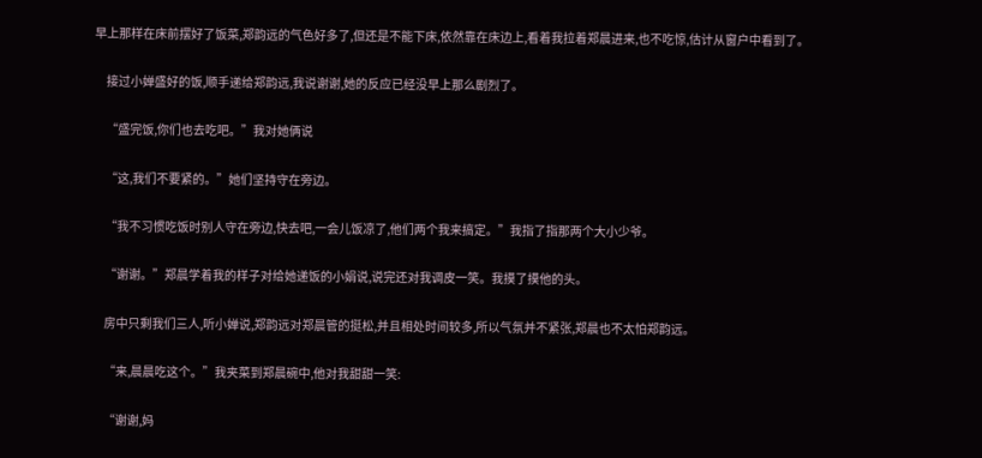早上那样在床前摆好了饭菜,郑韵远的气色好多了,但还是不能下床,依然靠在床边上,看着我拉着郑晨进来,也不吃惊,估计从窗户中看到了。

    接过小婵盛好的饭,顺手递给郑韵远,我说谢谢,她的反应已经没早上那么剧烈了。

    “盛完饭,你们也去吃吧。”我对她俩说

    “这,我们不要紧的。”她们坚持守在旁边。

    “我不习惯吃饭时别人守在旁边,快去吧,一会儿饭凉了,他们两个我来搞定。”我指了指那两个大小少爷。

    “谢谢。”郑晨学着我的样子对给她递饭的小娟说,说完还对我调皮一笑。我摸了摸他的头。

    房中只剩我们三人,听小婵说,郑韵远对郑晨管的挺松,并且相处时间较多,所以气氛并不紧张,郑晨也不太怕郑韵远。

    “来,晨晨吃这个。”我夹菜到郑晨碗中,他对我甜甜一笑:

    “谢谢,妈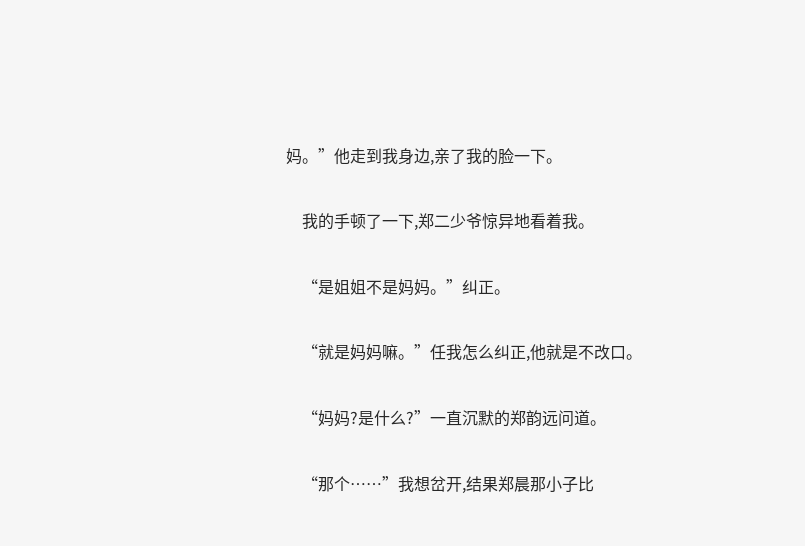妈。”他走到我身边,亲了我的脸一下。

    我的手顿了一下,郑二少爷惊异地看着我。

    “是姐姐不是妈妈。”纠正。

    “就是妈妈嘛。”任我怎么纠正,他就是不改口。

    “妈妈?是什么?”一直沉默的郑韵远问道。

    “那个……”我想岔开,结果郑晨那小子比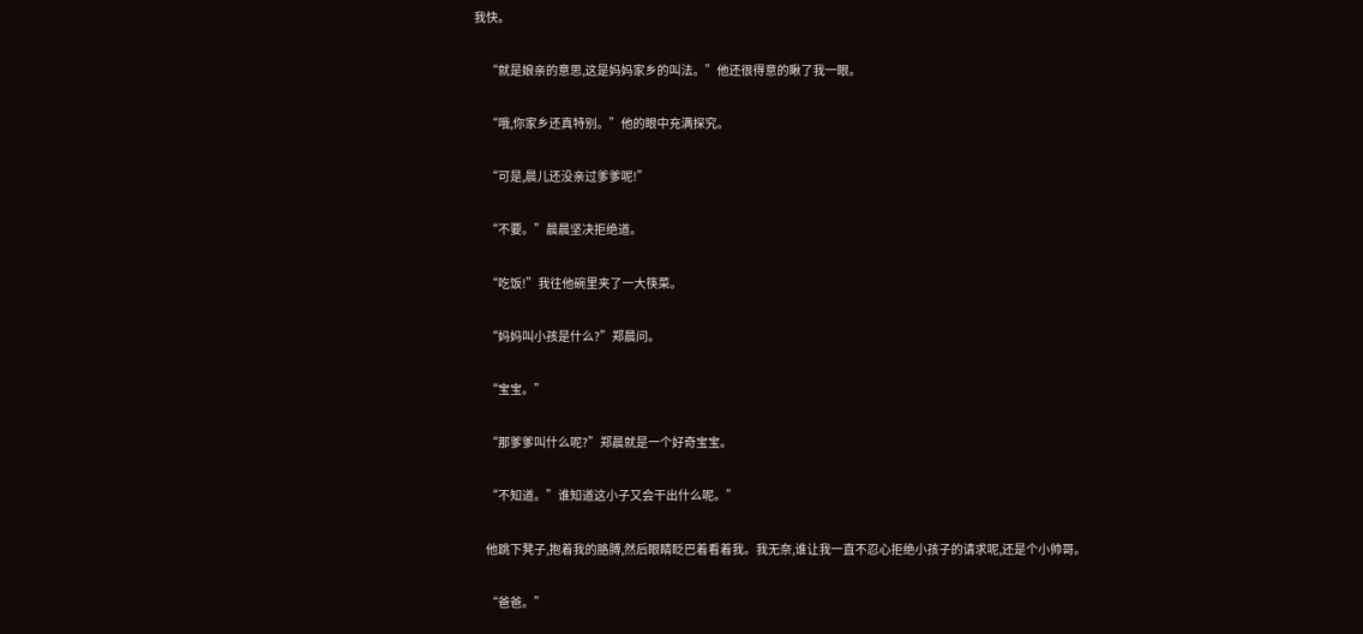我快。

    “就是娘亲的意思,这是妈妈家乡的叫法。”他还很得意的瞅了我一眼。

    “哦,你家乡还真特别。”他的眼中充满探究。

    “可是,晨儿还没亲过爹爹呢!”

    “不要。”晨晨坚决拒绝道。

    “吃饭!”我往他碗里夹了一大筷菜。

    “妈妈叫小孩是什么?”郑晨问。

    “宝宝。”

    “那爹爹叫什么呢?”郑晨就是一个好奇宝宝。

    “不知道。”谁知道这小子又会干出什么呢。”

    他跳下凳子,抱着我的胳膊,然后眼睛眨巴着看着我。我无奈,谁让我一直不忍心拒绝小孩子的请求呢,还是个小帅哥。

    “爸爸。”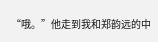“哦。”他走到我和郑韵远的中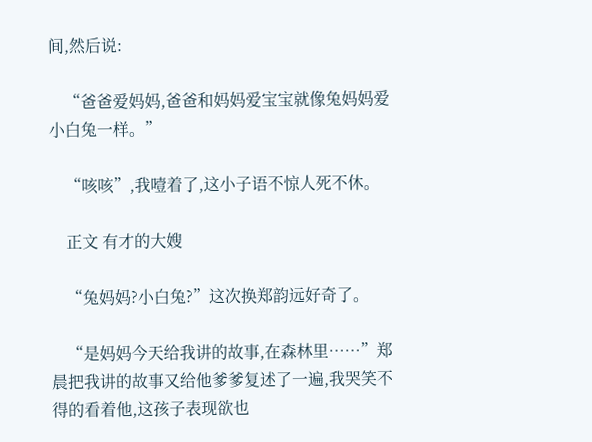间,然后说:

    “爸爸爱妈妈,爸爸和妈妈爱宝宝就像兔妈妈爱小白兔一样。”

    “咳咳”,我噎着了,这小子语不惊人死不休。

    正文 有才的大嫂

    “兔妈妈?小白兔?”这次换郑韵远好奇了。

    “是妈妈今天给我讲的故事,在森林里……”郑晨把我讲的故事又给他爹爹复述了一遍,我哭笑不得的看着他,这孩子表现欲也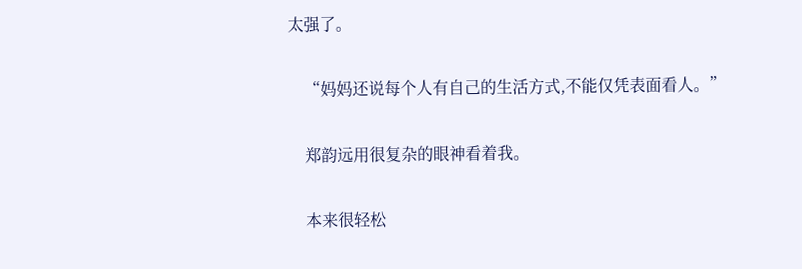太强了。

    “妈妈还说每个人有自己的生活方式,不能仅凭表面看人。”

    郑韵远用很复杂的眼神看着我。

    本来很轻松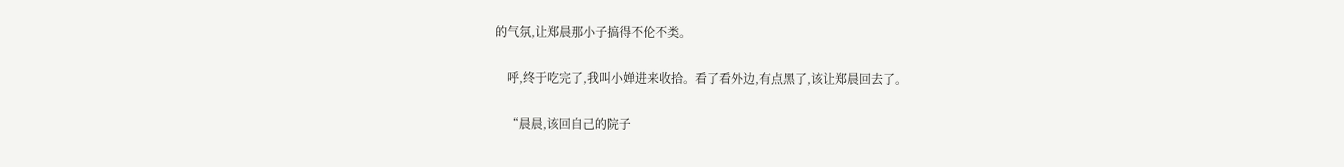的气氛,让郑晨那小子搞得不伦不类。

    呼,终于吃完了,我叫小婵进来收拾。看了看外边,有点黑了,该让郑晨回去了。

    “晨晨,该回自己的院子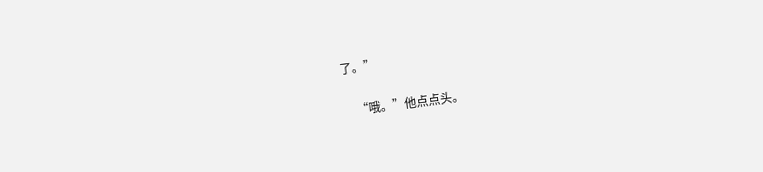了。”

    “哦。”他点点头。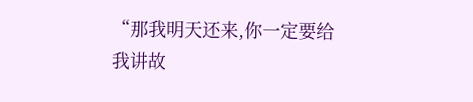“那我明天还来,你一定要给我讲故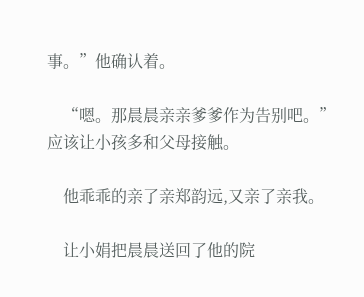事。”他确认着。

    “嗯。那晨晨亲亲爹爹作为告别吧。”应该让小孩多和父母接触。

    他乖乖的亲了亲郑韵远,又亲了亲我。

    让小娟把晨晨送回了他的院